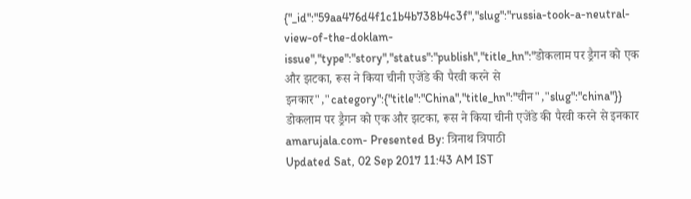{"_id":"59aa476d4f1c1b4b738b4c3f","slug":"russia-took-a-neutral-view-of-the-doklam-issue","type":"story","status":"publish","title_hn":"डोकलाम पर ड्रैगन को एक और झटका, रूस ने किया चीनी एजेंडे की पैरवी करने से इनकार","category":{"title":"China","title_hn":"चीन","slug":"china"}}
डोकलाम पर ड्रैगन को एक और झटका, रूस ने किया चीनी एजेंडे की पैरवी करने से इनकार
amarujala.com- Presented By: त्रिनाथ त्रिपाठी
Updated Sat, 02 Sep 2017 11:43 AM IST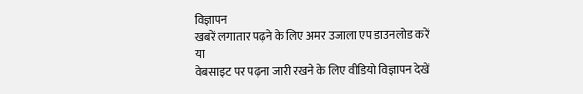विज्ञापन
खबरें लगातार पढ़ने के लिए अमर उजाला एप डाउनलोड करें
या
वेबसाइट पर पढ़ना जारी रखने के लिए वीडियो विज्ञापन देखें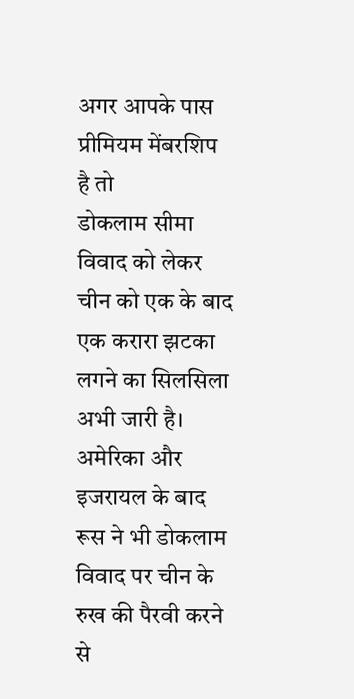अगर आपके पास प्रीमियम मेंबरशिप है तो
डोकलाम सीमा विवाद को लेकर चीन को एक के बाद एक करारा झटका लगने का सिलसिला अभी जारी है। अमेरिका और इजरायल के बाद रूस ने भी डोकलाम विवाद पर चीन के रुख की पैरवी करने से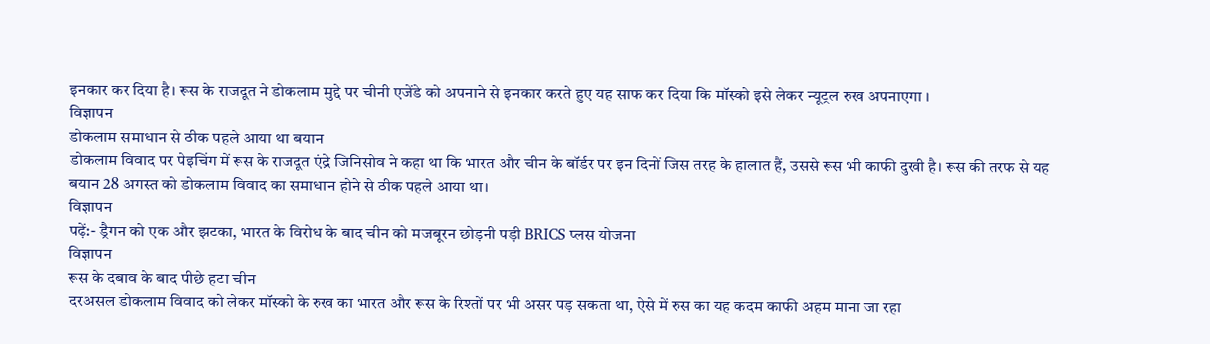इनकार कर दिया है। रूस के राजदूत ने डोकलाम मुद्दे पर चीनी एजेंडे को अपनाने से इनकार करते हुए यह साफ कर दिया कि मॉस्को इसे लेकर न्यूट्रल रुख अपनाएगा ।
विज्ञापन
डोकलाम समाधान से ठीक पहले आया था बयान
डोकलाम विवाद पर पेइचिंग में रूस के राजदूत एंद्रे जिनिसोव ने कहा था कि भारत और चीन के बॉर्डर पर इन दिनों जिस तरह के हालात हैं, उससे रूस भी काफी दुखी है। रूस की तरफ से यह बयान 28 अगस्त को डोकलाम विवाद का समाधान होने से ठीक पहले आया था।
विज्ञापन
पढ़ें:- ड्रैगन को एक और झटका, भारत के विरोध के बाद चीन को मजबूरन छोड़नी पड़ी BRICS प्लस योजना
विज्ञापन
रूस के दबाव के बाद पीछे हटा चीन
दरअसल डोकलाम विवाद को लेकर मॉस्को के रुख का भारत और रूस के रिश्तों पर भी असर पड़ सकता था, ऐसे में रुस का यह कदम काफी अहम माना जा रहा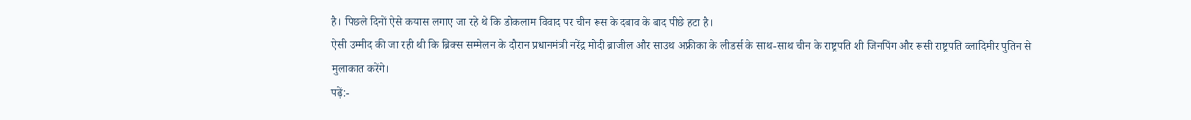है। पिछले दिनों ऐसे कयास लगाए जा रहे थे कि डोकलाम विवाद पर चीन रूस के दबाव के बाद पीछे हटा है।
ऐसी उम्मीद की जा रही थी कि ब्रिक्स सम्मेलन के दौरान प्रधानमंत्री नरेंद्र मोदी ब्राजील और साउथ अफ्रीका के लीडर्स के साथ-साथ चीन के राष्ट्रपति शी जिनपिंग और रूसी राष्ट्रपति व्लादिमीर पुतिन से मुलाकात करेंगे।
पढ़ें:-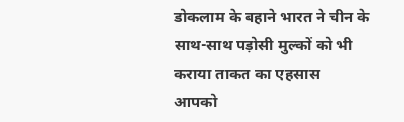डोकलाम के बहाने भारत ने चीन के साथ-साथ पड़ोसी मुल्कों को भी कराया ताकत का एहसास
आपको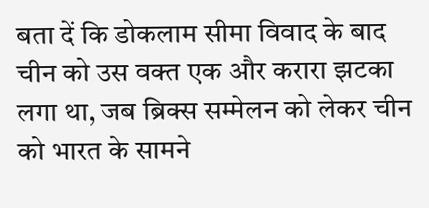बता दें कि डोकलाम सीमा विवाद के बाद चीन को उस वक्त एक और करारा झटका लगा था, जब ब्रिक्स सम्मेलन को लेकर चीन को भारत के सामने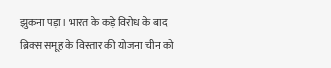झुकना पड़ा। भारत के कड़े विरोध के बाद ब्रिक्स समूह के विस्तार की योजना चीन को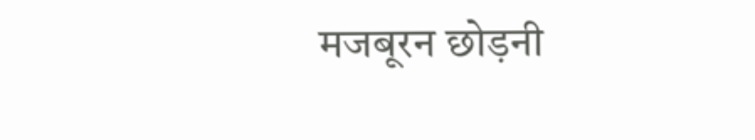मजबूरन छोड़नी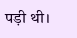पड़ी थी।